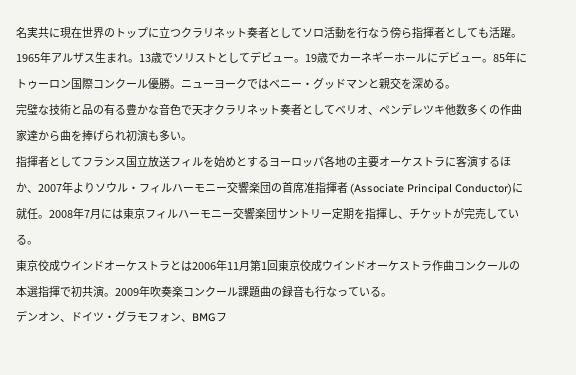名実共に現在世界のトップに立つクラリネット奏者としてソロ活動を行なう傍ら指揮者としても活躍。
1965年アルザス生まれ。13歳でソリストとしてデビュー。19歳でカーネギーホールにデビュー。85年にトゥーロン国際コンクール優勝。ニューヨークではベニー・グッドマンと親交を深める。
完璧な技術と品の有る豊かな音色で天才クラリネット奏者としてベリオ、ペンデレツキ他数多くの作曲家達から曲を捧げられ初演も多い。
指揮者としてフランス国立放送フィルを始めとするヨーロッパ各地の主要オーケストラに客演するほか、2007年よりソウル・フィルハーモニー交響楽団の首席准指揮者 (Associate Principal Conductor)に就任。2008年7月には東京フィルハーモニー交響楽団サントリー定期を指揮し、チケットが完売している。
東京佼成ウインドオーケストラとは2006年11月第1回東京佼成ウインドオーケストラ作曲コンクールの本選指揮で初共演。2009年吹奏楽コンクール課題曲の録音も行なっている。
デンオン、ドイツ・グラモフォン、BMGフ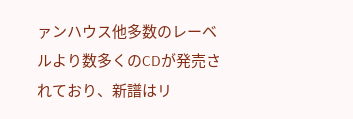ァンハウス他多数のレーベルより数多くのCDが発売されており、新譜はリ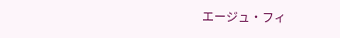エージュ・フィ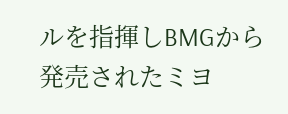ルを指揮しBMGから発売されたミヨ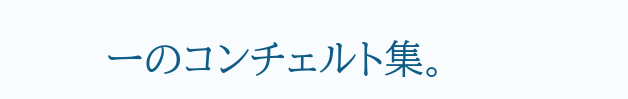ーのコンチェルト集。